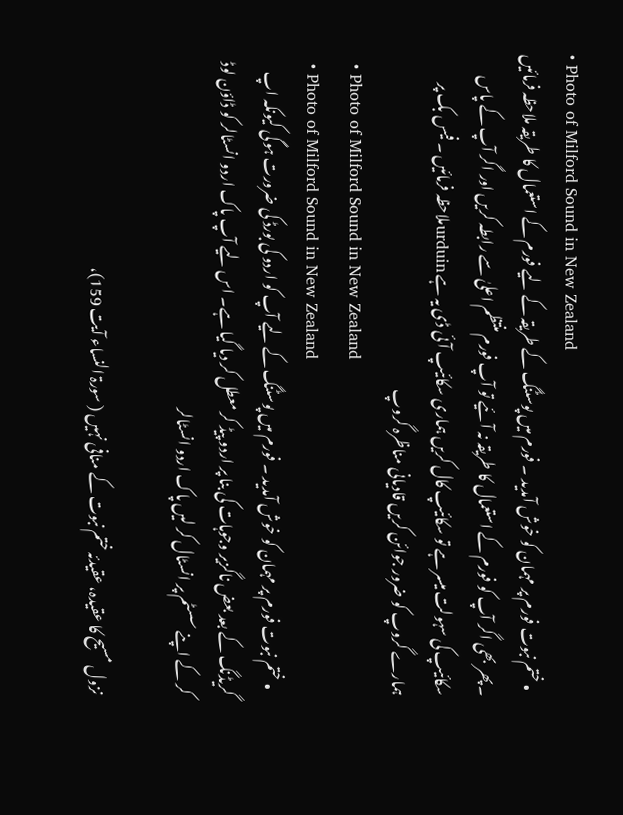• Photo of Milford Sound in New Zealand
  • ختم نبوت فورم پر مہمان کو خوش آمدید ۔ فورم میں پوسٹنگ کے طریقہ کے لیے فورم کے استعمال کا طریقہ ملاحظہ فرمائیں ۔ پھر بھی اگر آپ کو فورم کے استعمال کا طریقہ نہ آئیے تو آپ فورم منتظم اعلیٰ سے رابطہ کریں اور اگر آپ کے پاس سکائیپ کی سہولت میسر ہے تو سکائیپ کال کریں ہماری سکائیپ آئی ڈی یہ ہے urduinملاحظہ فرمائیں ۔ فیس بک پر ہمارے گروپ کو ضرور جوائن کریں قادیانی مناظرہ گروپ
  • Photo of Milford Sound in New Zealand
  • Photo of Milford Sound in New Zealand
  • ختم نبوت فورم پر مہمان کو خوش آمدید ۔ فورم میں پوسٹنگ کے لیے آپ کو اردو کی بورڈ کی ضرورت ہوگی کیونکہ اپ گریڈنگ کے بعد بعض ناگزیر وجوہات کی بنا پر اردو پیڈ کر معطل کر دیا گیا ہے۔ اس لیے آپ پاک اردو انسٹالر کو ڈاؤن لوڈ کر کے اپنے سسٹم پر انسٹال کر لیں پاک اردو انسٹالر

نزول مسیح کا عقیدہ، عقیدئہ ختم نبوت کے منافی نہیں ( سورۃ النساء آیت 159)،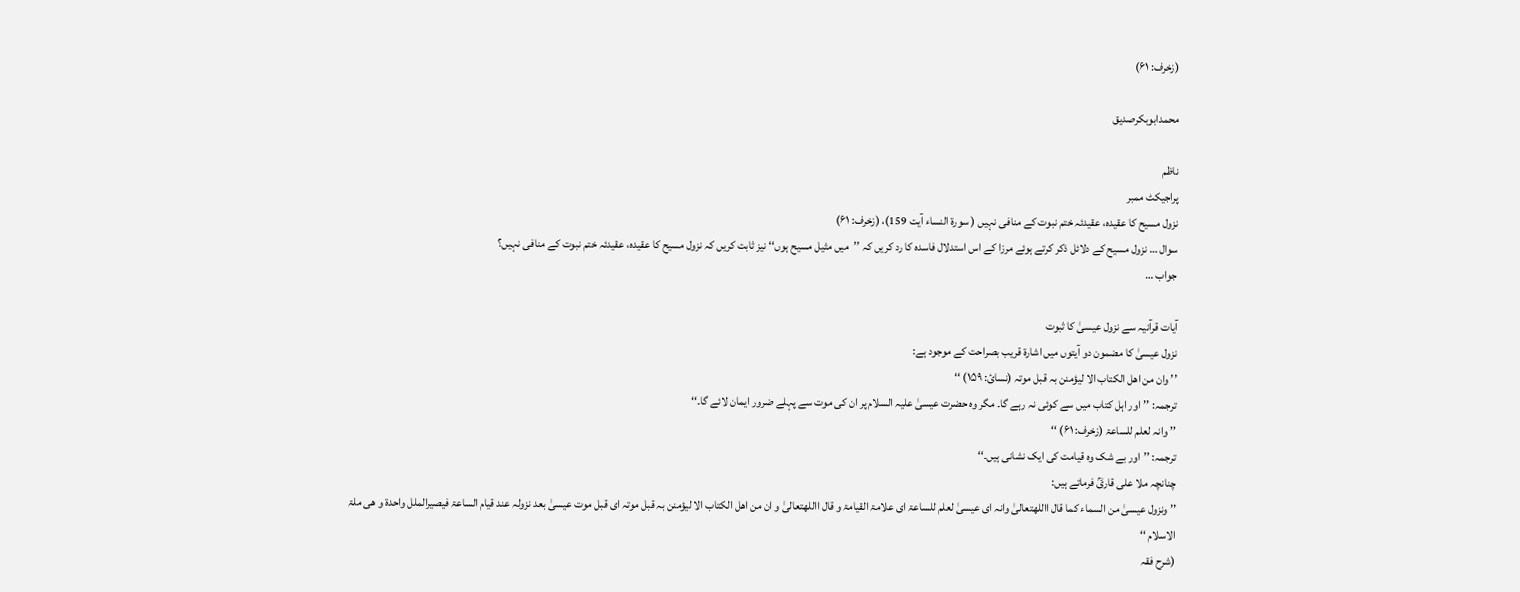(زخرف: ۶۱)

محمدابوبکرصدیق

ناظم
پراجیکٹ ممبر
نزول مسیح کا عقیدہ، عقیدئہ ختم نبوت کے منافی نہیں ( سورۃ النساء آیت 159)، (زخرف: ۶۱)
سوال … نزول مسیح کے دلائل ذکر کرتے ہوئے مرزا کے اس استدلال فاسدہ کا رد کریں کہ ’’میں مثیل مسیح ہوں‘‘ نیز ثابت کریں کہ نزول مسیح کا عقیدہ، عقیدئہ ختم نبوت کے منافی نہیں؟
جواب …

آیات قرآنیہ سے نزول عیسیٰ کا ثبوت
نزول عیسیٰ کا مضمون دو آیتوں میں اشارۃ قریب بصراحت کے موجود ہے:
’’ وان من اھل الکتاب الا لیؤمنن بہ قبل موتہ (نسائ: ۱۵۹) ‘‘
ترجمہ: ’’اور اہل کتاب میں سے کوئی نہ رہے گا۔ مگر وہ حضرت عیسیٰ علیہ السلام پر ان کی موت سے پہلے ضرور ایمان لائے گا۔‘‘
’’ وانہ لعلم للساعۃ (زخرف: ۶۱) ‘‘
ترجمہ: ’’اور بے شک وہ قیامت کی ایک نشانی ہیں۔‘‘
چنانچہ ملا علی قاریؒ فرماتے ہیں:
’’ ونزول عیسیٰ من السماء کما قال االلهتعالیٰ وانہ ای عیسیٰ لعلم للساعۃ ای علامۃ القیامۃ و قال االلهتعالیٰ و ان من اھل الکتاب الا لیؤمنن بہ قبل موتہ ای قبل موت عیسیٰ بعد نزولہ عند قیام الساعۃ فیصیرالملل واحدۃ و ھی ملۃ الاسلام ‘‘
(شرح فقہ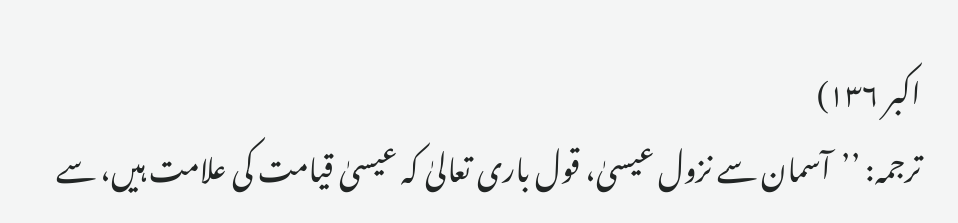اکبر ۱۳۶)
ترجمہ: ’’آسمان سے نزول عیسیٰ، قول باری تعالیٰ کہ عیسیٰ قیامت کی علامت ہیں، سے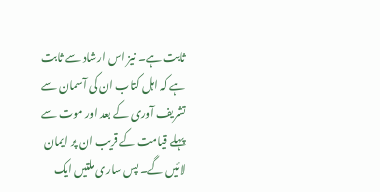ثابت ہے۔ نیز اس ارشاد سے ثابت ہے کہ اہل کتاب ان کی آسمان سے تشریف آوری کے بعد اور موت سے پہلے قیامت کے قریب ان پر ایمان لائیں گے۔ پس ساری ملتیں ایک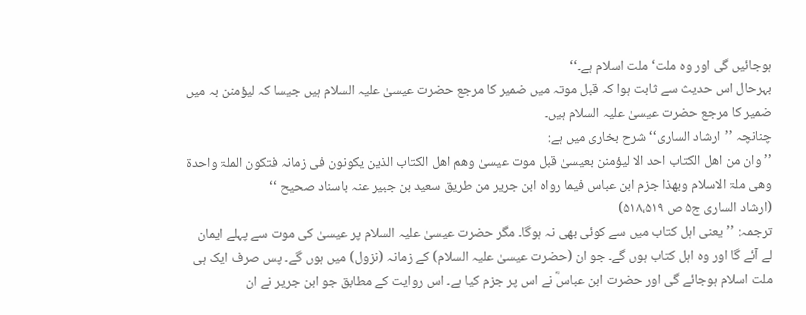ہوجائیں گی اور وہ ملت‘ ملت اسلام ہے۔‘‘
بہرحال اس حدیث سے ثابت ہوا کہ قبل موتہ میں ضمیر کا مرجع حضرت عیسیٰ علیہ السلام ہیں جیسا کہ لیؤمنن بہ میں ضمیر کا مرجع حضرت عیسیٰ علیہ السلام ہیں۔
چنانچہ ’’ارشاد الساری‘‘ شرح بخاری میں ہے:
’’ وان من اھل الکتاب احد الا لیؤمنن بعیسیٰ قبل موت عیسیٰ وھم اھل الکتاب الذین یکونون فی زمانہ فتکون الملۃ واحدۃ وھی ملۃ الاسلام وبھذا جزم ابن عباس فیما رواہ ابن جریر من طریق سعید بن جبیر عنہ باسناد صحیح ‘‘
(ارشاد الساری ج۵ ص ۵۱۸،۵۱۹)
ترجمہ: ’’یعنی اہل کتاب میں سے کوئی بھی نہ ہوگا۔ مگر حضرت عیسیٰ علیہ السلام پر عیسیٰ کی موت سے پہلے ایمان لے آئے گا اور وہ اہل کتاب ہوں گے۔ جو ان (حضرت عیسیٰ علیہ السلام) کے زمانہ (نزول) میں ہوں گے۔ پس صرف ایک ہی ملت اسلام ہوجائے گی اور حضرت ابن عباسؓ نے اس پر جزم کیا ہے۔ اس روایت کے مطابق جو ابن جریر نے ان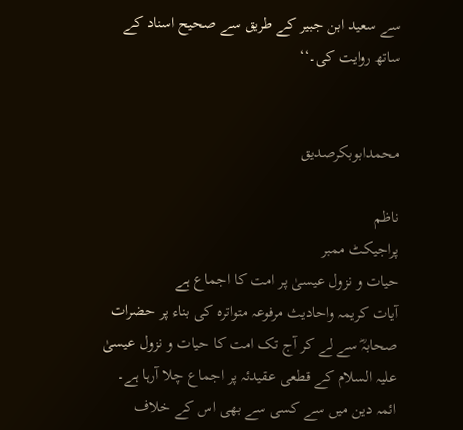سے سعید ابن جبیر کے طریق سے صحیح اسناد کے ساتھ روایت کی۔‘‘


محمدابوبکرصدیق

ناظم
پراجیکٹ ممبر
حیات و نزول عیسیٰ پر امت کا اجماع ہے
آیات کریمہ واحادیث مرفوعہ متواترہ کی بناء پر حضرات صحابہؓ سے لے کر آج تک امت کا حیات و نزول عیسیٰ علیہ السلام کے قطعی عقیدئہ پر اجماع چلا آرہا ہے۔ ائمہ دین میں سے کسی سے بھی اس کے خلاف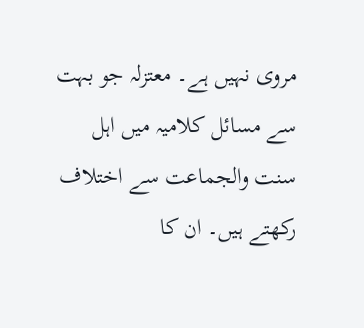مروی نہیں ہے۔ معتزلہ جو بہت سے مسائل کلامیہ میں اہل سنت والجماعت سے اختلاف رکھتے ہیں۔ ان کا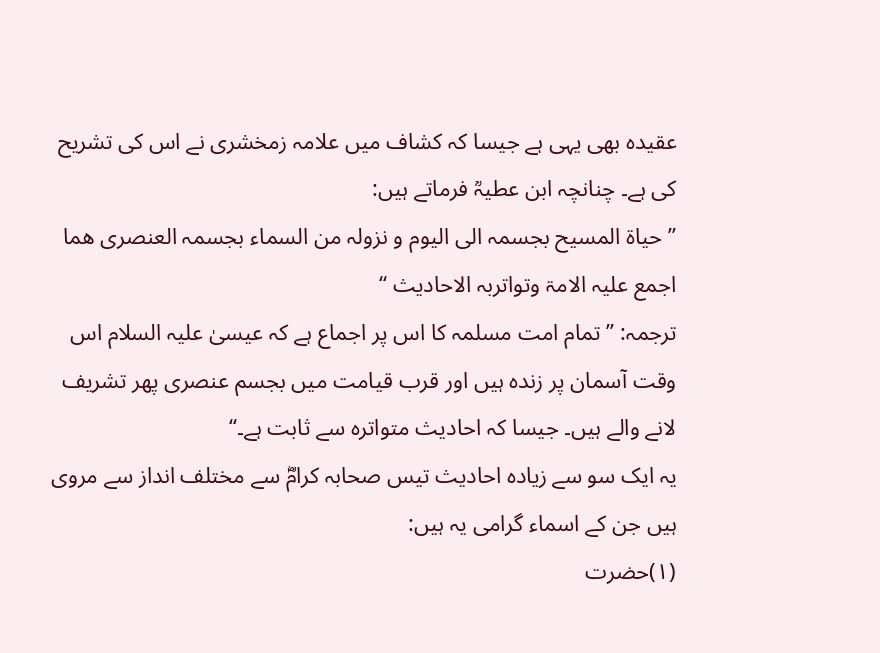عقیدہ بھی یہی ہے جیسا کہ کشاف میں علامہ زمخشری نے اس کی تشریح کی ہے۔ چنانچہ ابن عطیہؒ فرماتے ہیں:
’’ حیاۃ المسیح بجسمہ الی الیوم و نزولہ من السماء بجسمہ العنصری ھما اجمع علیہ الامۃ وتواتربہ الاحادیث ‘‘
ترجمہ: ’’تمام امت مسلمہ کا اس پر اجماع ہے کہ عیسیٰ علیہ السلام اس وقت آسمان پر زندہ ہیں اور قرب قیامت میں بجسم عنصری پھر تشریف لانے والے ہیں۔ جیسا کہ احادیث متواترہ سے ثابت ہے۔‘‘
یہ ایک سو سے زیادہ احادیث تیس صحابہ کرامؓ سے مختلف انداز سے مروی ہیں جن کے اسماء گرامی یہ ہیں:
(۱)حضرت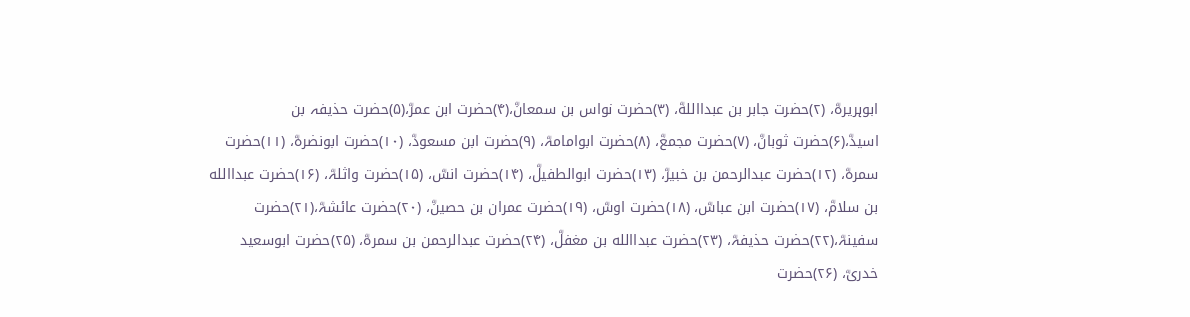ابوہریرہؓ، (۲)حضرت جابر بن عبدااللهؓ، (۳)حضرت نواس بن سمعانؓ،(۴)حضرت ابن عمرؓ،(۵)حضرت حذیفہ بن اسیدؓ،(۶)حضرت ثوبانؓ، (۷)حضرت مجمعؓ، (۸)حضرت ابوامامہؓ، (۹)حضرت ابن مسعودؓ، (۱۰)حضرت ابونضرہؓ، (۱۱)حضرت سمرہؓ، (۱۲)حضرت عبدالرحمن بن خبیرؓ، (۱۳)حضرت ابوالطفیلؓ، (۱۴)حضرت انسؓ، (۱۵)حضرت واثلہؓ، (۱۶)حضرت عبداالله بن سلامؓ، (۱۷)حضرت ابن عباسؓ، (۱۸)حضرت اوسؓ، (۱۹)حضرت عمران بن حصینؓ، (۲۰)حضرت عائشہؓ،(۲۱)حضرت سفینہؓ،(۲۲)حضرت حذیفہؓ، (۲۳)حضرت عبداالله بن مغفلؓ، (۲۴)حضرت عبدالرحمن بن سمرہؓ، (۲۵)حضرت ابوسعید خدریؓ، (۲۶)حضرت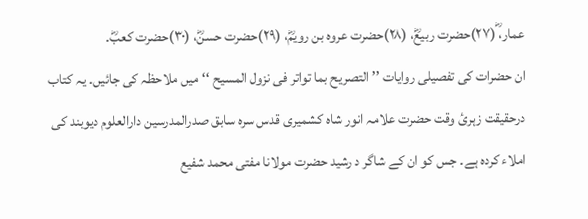عمار،ؓ (۲۷)حضرت ربیعؓ، (۲۸)حضرت عروہ بن رویمؓ، (۲۹)حضرت حسنؓ، (۳۰)حضرت کعبؓ۔
ان حضرات کی تفصیلی روایات ’’ التصریح بما تواتر فی نزول المسیح ‘‘ میں ملاحظہ کی جائیں۔ یہ کتاب درحقیقت زہریٔ وقت حضرت علامہ انور شاہ کشمیری قدس سرہ سابق صدرالمدرسین دارالعلوم دیوبند کی املاء کردہ ہے۔ جس کو ان کے شاگر د رشید حضرت مولانا مفتی محمد شفیع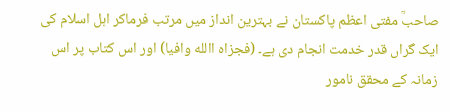صاحبؒ مفتی اعظم پاکستان نے بہترین انداز میں مرتب فرماکر اہل اسلام کی ایک گراں قدر خدمت انجام دی ہے۔ (فجزاہ االله وافیا) اور اس کتاب پر اس زمانہ کے محقق نامور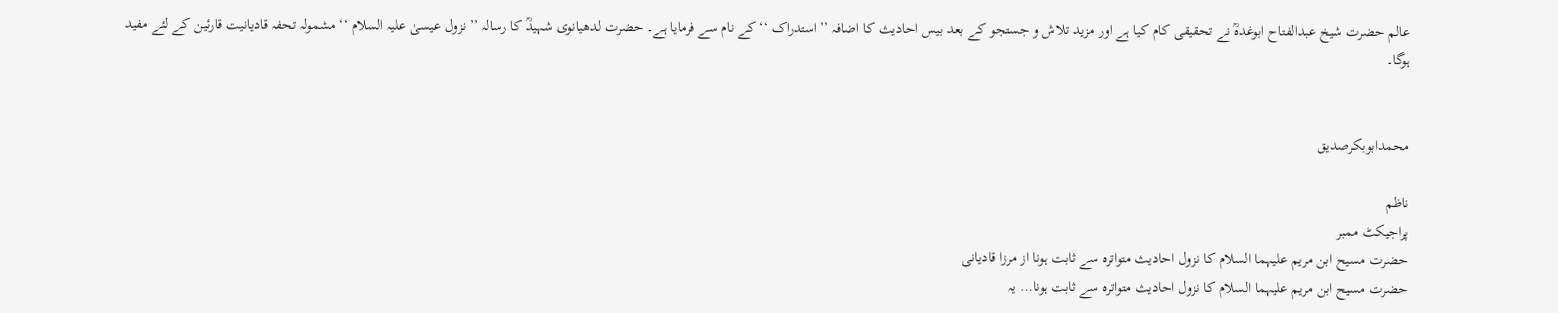عالم حضرت شیخ عبدالفتاح ابوغدہؒ نے تحقیقی کام کیا ہے اور مزید تلاش و جستجو کے بعد بیس احادیث کا اضافہ ’’استدراک ‘‘کے نام سے فرمایا ہے۔ حضرت لدھیانوی شہیدؒ کا رسالہ ’’ نزول عیسیٰ علیہ السلام ‘‘ مشمولہ تحفہ قادیانیت قارئین کے لئے مفید ہوگا۔


محمدابوبکرصدیق

ناظم
پراجیکٹ ممبر
حضرت مسیح ابن مریم علیہما السلام کا نزول احادیث متواترہ سے ثابت ہونا از مرزا قادیانی
حضرت مسیح ابن مریم علیہما السلام کا نزول احادیث متواترہ سے ثابت ہونا… یہ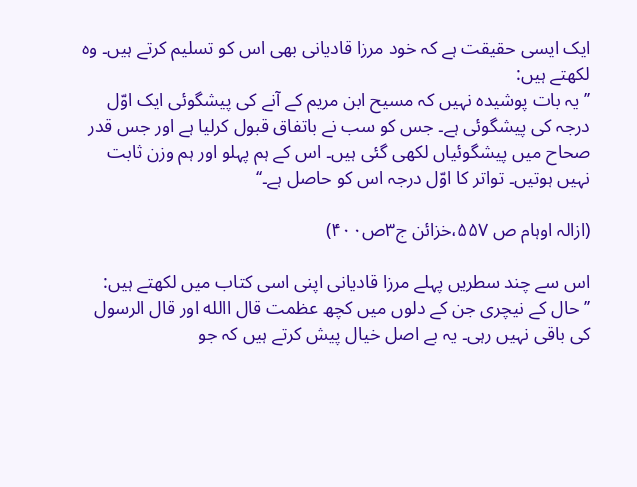ایک ایسی حقیقت ہے کہ خود مرزا قادیانی بھی اس کو تسلیم کرتے ہیں۔ وہ لکھتے ہیں:
’’یہ بات پوشیدہ نہیں کہ مسیح ابن مریم کے آنے کی پیشگوئی ایک اوّل درجہ کی پیشگوئی ہے۔ جس کو سب نے باتفاق قبول کرلیا ہے اور جس قدر صحاح میں پیشگوئیاں لکھی گئی ہیں۔ اس کے ہم پہلو اور ہم وزن ثابت نہیں ہوتیں۔ تواتر کا اوّل درجہ اس کو حاصل ہے۔‘‘

(ازالہ اوہام ص ۵۵۷،خزائن ج۳ص۴۰۰)

اس سے چند سطریں پہلے مرزا قادیانی اپنی اسی کتاب میں لکھتے ہیں:
’’حال کے نیچری جن کے دلوں میں کچھ عظمت قال االله اور قال الرسول کی باقی نہیں رہی۔ یہ بے اصل خیال پیش کرتے ہیں کہ جو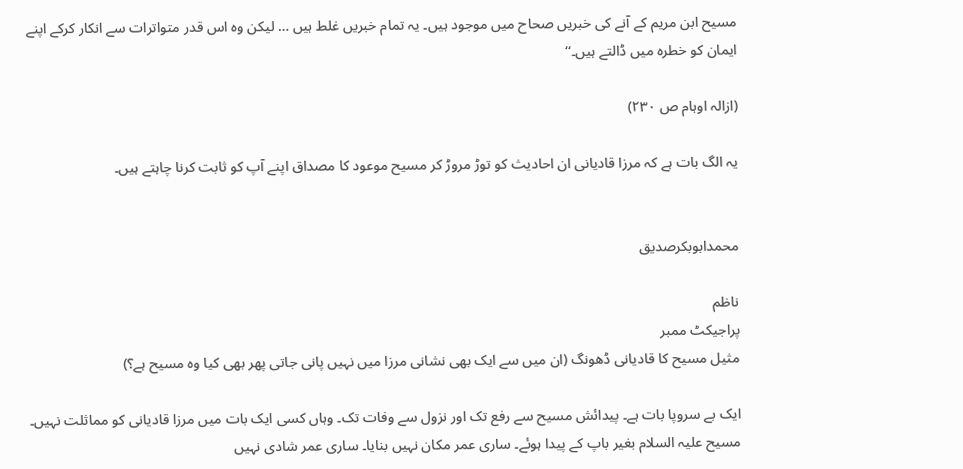مسیح ابن مریم کے آنے کی خبریں صحاح میں موجود ہیں۔ یہ تمام خبریں غلط ہیں … لیکن وہ اس قدر متواترات سے انکار کرکے اپنے ایمان کو خطرہ میں ڈالتے ہیں۔‘‘

(ازالہ اوہام ص ۲۳۰)

یہ الگ بات ہے کہ مرزا قادیانی ان احادیث کو توڑ مروڑ کر مسیح موعود کا مصداق اپنے آپ کو ثابت کرنا چاہتے ہیں۔


محمدابوبکرصدیق

ناظم
پراجیکٹ ممبر
مثیل مسیح کا قادیانی ڈھونگ (ان میں سے ایک بھی نشانی مرزا میں نہیں پانی جاتی پھر بھی کیا وہ مسیح ہے؟)

ایک بے سروپا بات ہے۔ پیدائش مسیح سے رفع تک اور نزول سے وفات تک۔ وہاں کسی ایک بات میں مرزا قادیانی کو مماثلت نہیں۔ مسیح علیہ السلام بغیر باپ کے پیدا ہوئے۔ ساری عمر مکان نہیں بنایا۔ ساری عمر شادی نہیں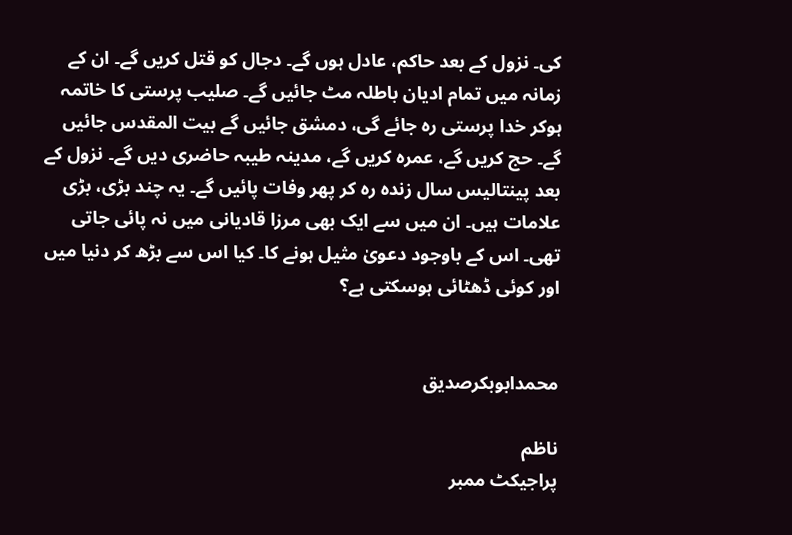کی۔ نزول کے بعد حاکم، عادل ہوں گے۔ دجال کو قتل کریں گے۔ ان کے زمانہ میں تمام ادیان باطلہ مٹ جائیں گے۔ صلیب پرستی کا خاتمہ ہوکر خدا پرستی رہ جائے گی، دمشق جائیں گے بیت المقدس جائیں گے۔ حج کریں گے، عمرہ کریں گے، مدینہ طیبہ حاضری دیں گے۔ نزول کے بعد پینتالیس سال زندہ رہ کر پھر وفات پائیں گے۔ یہ چند بڑی، بڑی علامات ہیں۔ ان میں سے ایک بھی مرزا قادیانی میں نہ پائی جاتی تھی۔ اس کے باوجود دعویٰ مثیل ہونے کا۔ کیا اس سے بڑھ کر دنیا میں اور کوئی ڈھٹائی ہوسکتی ہے؟


محمدابوبکرصدیق

ناظم
پراجیکٹ ممبر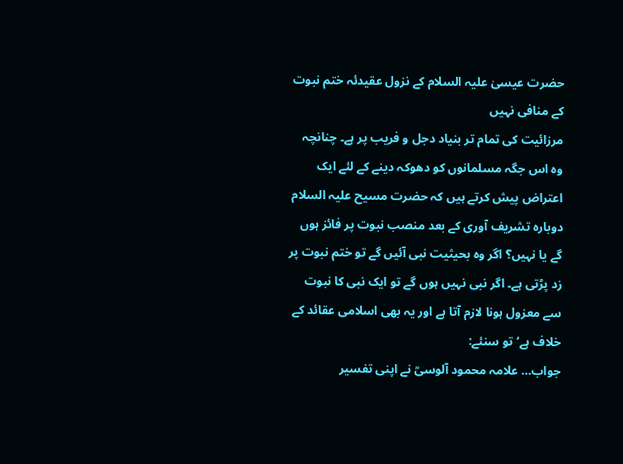حضرت عیسیٰ علیہ السلام کے نزول عقیدئہ ختم نبوت کے منافی نہیں
مرزائیت کی تمام تر بنیاد دجل و فریب پر ہے۔ چنانچہ وہ اس جگہ مسلمانوں کو دھوکہ دینے کے لئے ایک اعتراض پیش کرتے ہیں کہ حضرت مسیح علیہ السلام دوبارہ تشریف آوری کے بعد منصب نبوت پر فائز ہوں گے یا نہیں؟ اگر وہ بحیثیت نبی آئیں گے تو ختم نبوت پر زد پڑتی ہے۔ اگر نبی نہیں ہوں گے تو ایک نبی کا نبوت سے معزول ہونا لازم آتا ہے اور یہ بھی اسلامی عقائد کے خلاف ہے‘ تو سنئے:
جواب… علامہ محمود آلوسیؒ نے اپنی تفسیر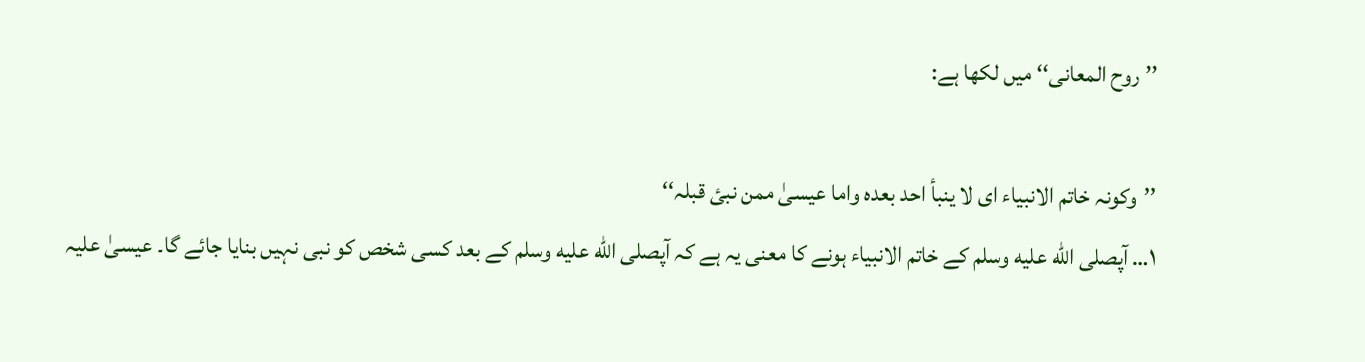’’روح المعانی‘‘ میں لکھا ہے:

’’وکونہ خاتم الانبیاء ای لا ینبأ احد بعدہ واما عیسیٰ ممن نبئ قبلہ‘‘
۱… آپصلى الله عليه وسلم کے خاتم الانبیاء ہونے کا معنی یہ ہے کہ آپصلى الله عليه وسلم کے بعد کسی شخص کو نبی نہیں بنایا جائے گا۔ عیسیٰ علیہ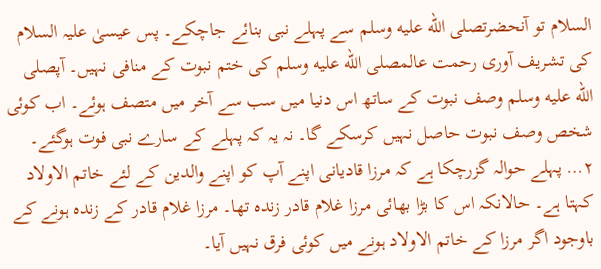السلام تو آنحضرتصلى الله عليه وسلم سے پہلے نبی بنائے جاچکے۔ پس عیسیٰ علیہ السلام کی تشریف آوری رحمت عالمصلى الله عليه وسلم کی ختم نبوت کے منافی نہیں۔ آپصلى الله عليه وسلم وصف نبوت کے ساتھ اس دنیا میں سب سے آخر میں متصف ہوئے۔ اب کوئی شخص وصف نبوت حاصل نہیں کرسکے گا۔ نہ یہ کہ پہلے کے سارے نبی فوت ہوگئے۔
۲… پہلے حوالہ گزرچکا ہے کہ مرزا قادیانی اپنے آپ کو اپنے والدین کے لئے خاتم الاولاد کہتا ہے۔ حالانکہ اس کا بڑا بھائی مرزا غلام قادر زندہ تھا۔ مرزا غلام قادر کے زندہ ہونے کے باوجود اگر مرزا کے خاتم الاولاد ہونے میں کوئی فرق نہیں آیا۔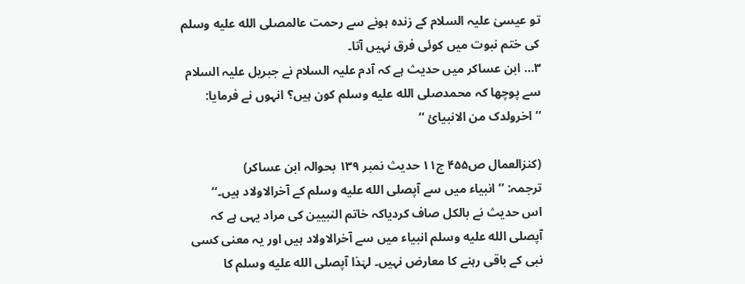تو عیسیٰ علیہ السلام کے زندہ ہونے سے رحمت عالمصلى الله عليه وسلم کی ختم نبوت میں کوئی فرق نہیں آتا۔
۳… ابن عساکر میں حدیث ہے کہ آدم علیہ السلام نے جبریل علیہ السلام سے پوچھا کہ محمدصلى الله عليه وسلم کون ہیں؟ انہوں نے فرمایا:
’’ اخرولدک من الانبیائ ‘‘

(کنزالعمال ص۴۵۵ ج۱۱ حدیث نمبر ۱۳۹ بحوالہ ابن عساکر)
ترجمہ: ’’انبیاء میں سے آپصلى الله عليه وسلم کے آخرالاولاد ہیں۔‘‘
اس حدیث نے بالکل صاف کردیاکہ خاتم النبیین کی مراد یہی ہے کہ آپصلى الله عليه وسلم انبیاء میں سے آخرالاولاد ہیں اور یہ معنی کسی نبی کے باقی رہنے کا معارض نہیں۔ لہٰذا آپصلى الله عليه وسلم کا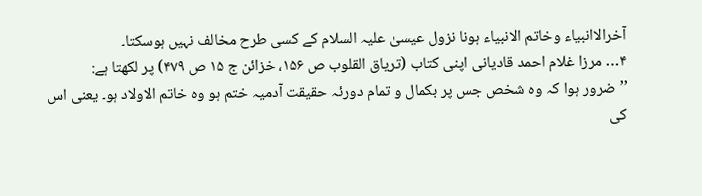آخرالاانبیاء وخاتم الانبیاء ہونا نزول عیسیٰ علیہ السلام کے کسی طرح مخالف نہیں ہوسکتا۔
۴… مرزا غلام احمد قادیانی اپنی کتاب (تریاق القلوب ص ۱۵۶، خزائن ج ۱۵ ص ۴۷۹) پر لکھتا ہے:
’’ضرور ہوا کہ وہ شخص جس پر بکمال و تمام دورئہ حقیقت آدمیہ ختم ہو وہ خاتم الاولاد ہو۔ یعنی اس کی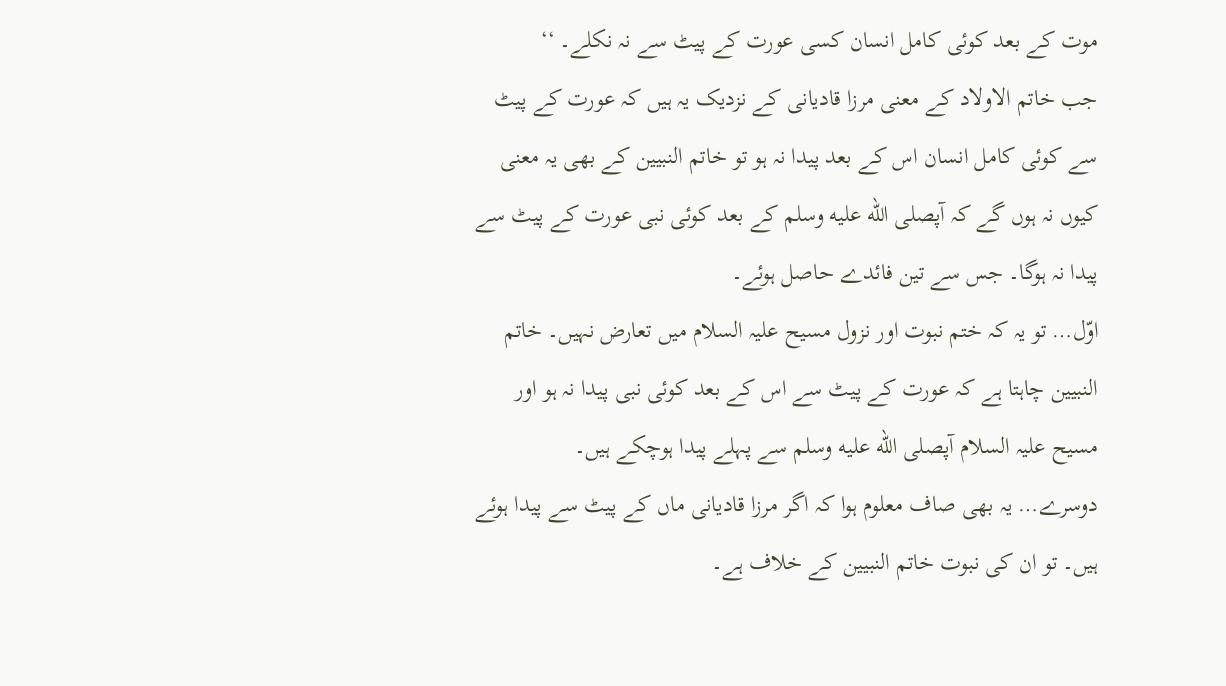موت کے بعد کوئی کامل انسان کسی عورت کے پیٹ سے نہ نکلے۔ ‘‘
جب خاتم الاولاد کے معنی مرزا قادیانی کے نزدیک یہ ہیں کہ عورت کے پیٹ سے کوئی کامل انسان اس کے بعد پیدا نہ ہو تو خاتم النبیین کے بھی یہ معنی کیوں نہ ہوں گے کہ آپصلى الله عليه وسلم کے بعد کوئی نبی عورت کے پیٹ سے پیدا نہ ہوگا۔ جس سے تین فائدے حاصل ہوئے۔
اوّل… تو یہ کہ ختم نبوت اور نزول مسیح علیہ السلام میں تعارض نہیں۔ خاتم النبیین چاہتا ہے کہ عورت کے پیٹ سے اس کے بعد کوئی نبی پیدا نہ ہو اور مسیح علیہ السلام آپصلى الله عليه وسلم سے پہلے پیدا ہوچکے ہیں۔
دوسرے… یہ بھی صاف معلوم ہوا کہ اگر مرزا قادیانی ماں کے پیٹ سے پیدا ہوئے ہیں۔ تو ان کی نبوت خاتم النبیین کے خلاف ہے۔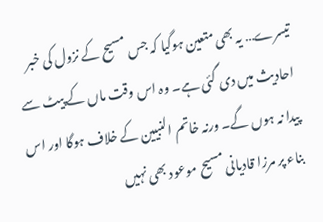تیسرے… یہ بھی متعین ہوگیا کہ جس مسیح کے نزول کی خبر احادیث میں دی گئی ہے۔ وہ اس وقت ماں کے پیٹ سے پیدا نہ ہوں گے۔ ورنہ خاتم النبیین کے خلاف ہوگا اور اس بناء پر مرزا قادیانی مسیح موعود بھی نہیں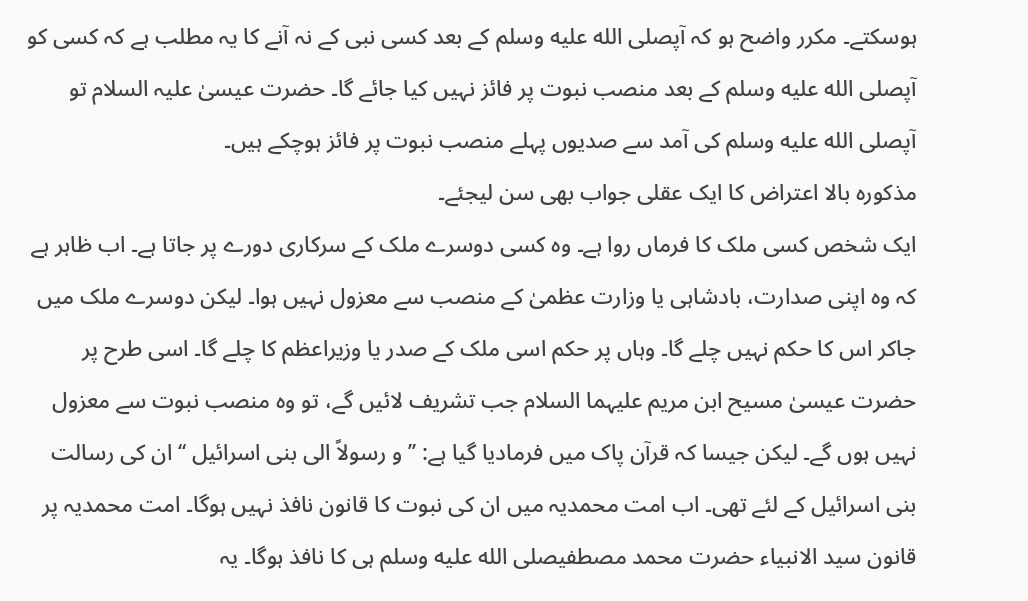ہوسکتے۔ مکرر واضح ہو کہ آپصلى الله عليه وسلم کے بعد کسی نبی کے نہ آنے کا یہ مطلب ہے کہ کسی کو آپصلى الله عليه وسلم کے بعد منصب نبوت پر فائز نہیں کیا جائے گا۔ حضرت عیسیٰ علیہ السلام تو آپصلى الله عليه وسلم کی آمد سے صدیوں پہلے منصب نبوت پر فائز ہوچکے ہیں۔
مذکورہ بالا اعتراض کا ایک عقلی جواب بھی سن لیجئے۔
ایک شخص کسی ملک کا فرماں روا ہے۔ وہ کسی دوسرے ملک کے سرکاری دورے پر جاتا ہے۔ اب ظاہر ہے کہ وہ اپنی صدارت، بادشاہی یا وزارت عظمیٰ کے منصب سے معزول نہیں ہوا۔ لیکن دوسرے ملک میں جاکر اس کا حکم نہیں چلے گا۔ وہاں پر حکم اسی ملک کے صدر یا وزیراعظم کا چلے گا۔ اسی طرح پر حضرت عیسیٰ مسیح ابن مریم علیہما السلام جب تشریف لائیں گے، تو وہ منصب نبوت سے معزول نہیں ہوں گے۔ لیکن جیسا کہ قرآن پاک میں فرمادیا گیا ہے: ’’ و رسولاً الی بنی اسرائیل ‘‘ ان کی رسالت بنی اسرائیل کے لئے تھی۔ اب امت محمدیہ میں ان کی نبوت کا قانون نافذ نہیں ہوگا۔ امت محمدیہ پر قانون سید الانبیاء حضرت محمد مصطفیصلى الله عليه وسلم ہی کا نافذ ہوگا۔ یہ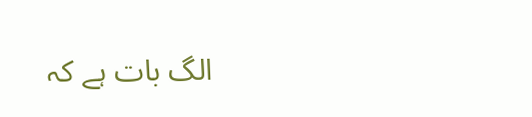الگ بات ہے کہ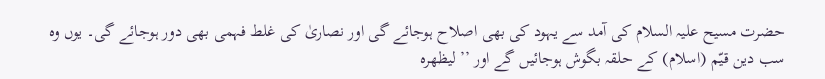حضرت مسیح علیہ السلام کی آمد سے یہود کی بھی اصلاح ہوجائے گی اور نصاریٰ کی غلط فہمی بھی دور ہوجائے گی۔ یوں وہ سب دین قیّم (اسلام) کے حلقہ بگوش ہوجائیں گے اور ’’ لیظھرہ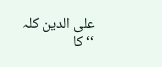علی الدین کلہ ‘‘ کا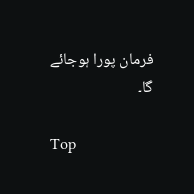فرمان پورا ہوجائے گا۔

Top